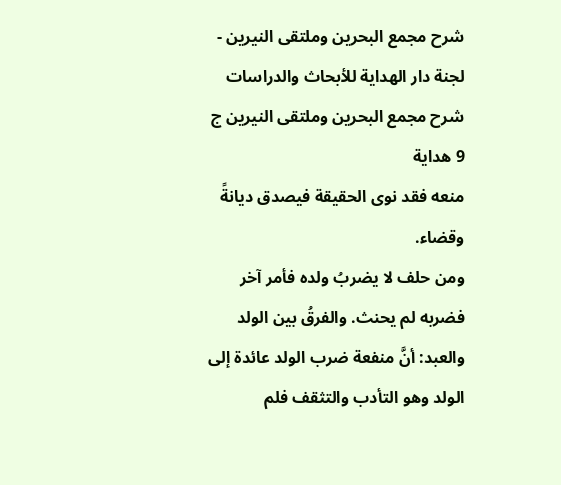شرح مجمع البحرين وملتقى النيرين - لجنة دار الهداية للأبحاث والدراسات
شرح مجمع البحرين وملتقى النيرين ج 9 هداية
منعه فقد نوى الحقيقة فيصدق ديانةً وقضاء.
ومن حلف لا يضربُ ولده فأمر آخر فضربه لم يحنث. والفرقُ بين الولد والعبد: أنَّ منفعة ضرب الولد عائدة إلى الولد وهو التأدب والتثقف فلم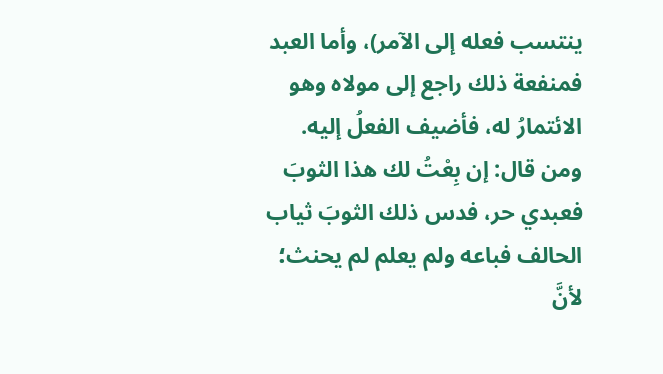ينتسب فعله إلى الآمر)، وأما العبد فمنفعة ذلك راجع إلى مولاه وهو الائتمارُ له، فأضيف الفعلُ إليه.
ومن قال: إن بِعْتُ لك هذا الثوبَ فعبدي حر، فدس ذلك الثوبَ ثياب الحالف فباعه ولم يعلم لم يحنث؛ لأنَّ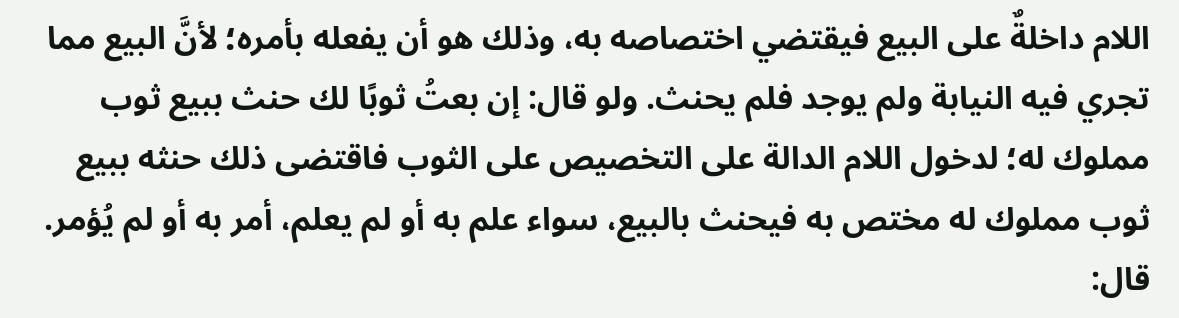اللام داخلةٌ على البيع فيقتضي اختصاصه به، وذلك هو أن يفعله بأمره؛ لأنَّ البيع مما تجري فيه النيابة ولم يوجد فلم يحنث. ولو قال: إن بعتُ ثوبًا لك حنث ببيع ثوب مملوك له؛ لدخول اللام الدالة على التخصيص على الثوب فاقتضى ذلك حنثه ببيع ثوب مملوك له مختص به فيحنث بالبيع، سواء علم به أو لم يعلم، أمر به أو لم يُؤمر. قال: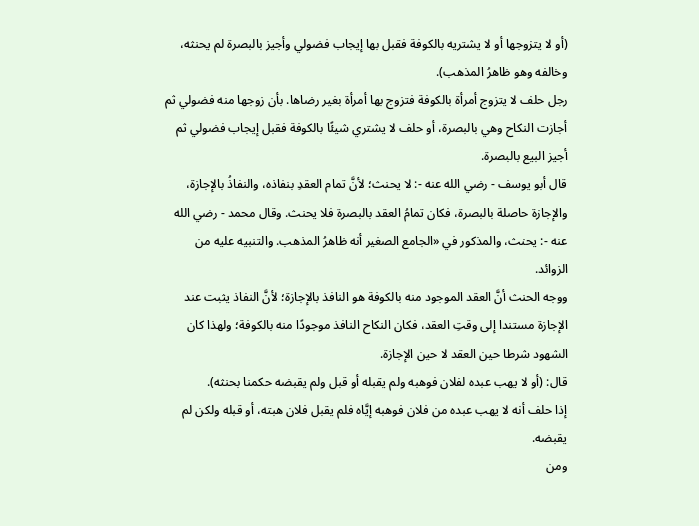(أو لا يتزوجها أو لا يشتريه بالكوفة فقبل بها إيجاب فضولي وأجيز بالبصرة لم يحنثه، وخالفه وهو ظاهرُ المذهب).
رجل حلف لا يتزوج أمرأة بالكوفة فتزوج بها أمرأة بغير رضاها. بأن زوجها منه فضولي ثم أجازت النكاح وهي بالبصرة، أو حلف لا يشتري شيئًا بالكوفة فقبل إيجاب فضولي ثم أجيز البيع بالبصرة.
قال أبو يوسف - رضي الله عنه -: لا يحنث؛ لأنَّ تمام العقدِ بنفاذه، والنفاذُ بالإجازة، والإجازة حاصلة بالبصرة، فكان تمامُ العقد بالبصرة فلا يحنث. وقال محمد - رضي الله عنه -: يحنث، والمذكور في «الجامع الصغير أنه ظاهرُ المذهب. والتنبيه عليه من الزوائد.
ووجه الحنث أنَّ العقد الموجود منه بالكوفة هو النافذ بالإجازة؛ لأنَّ النفاذ يثبت عند الإجازة مستندا إلى وقتِ العقد، فكان النكاح النافذ موجودًا منه بالكوفة؛ ولهذا كان الشهود شرطا حين العقد لا حين الإجازة.
قال: (أو لا يهب عبده لفلان فوهبه ولم يقبله أو قبل ولم يقبضه حكمنا بحنثه).
إذا حلف أنه لا يهب عبده من فلان فوهبه إيَّاه فلم يقبل فلان هبته، أو قبله ولكن لم يقبضه.
ومن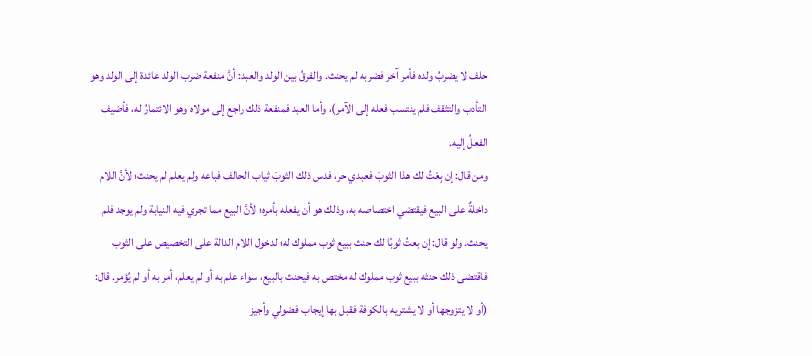حلف لا يضربُ ولده فأمر آخر فضربه لم يحنث. والفرقُ بين الولد والعبد: أنَّ منفعة ضرب الولد عائدة إلى الولد وهو التأدب والتثقف فلم ينتسب فعله إلى الآمر)، وأما العبد فمنفعة ذلك راجع إلى مولاه وهو الائتمارُ له، فأضيف الفعلُ إليه.
ومن قال: إن بِعْتُ لك هذا الثوبَ فعبدي حر، فدس ذلك الثوبَ ثياب الحالف فباعه ولم يعلم لم يحنث؛ لأنَّ اللام داخلةٌ على البيع فيقتضي اختصاصه به، وذلك هو أن يفعله بأمره؛ لأنَّ البيع مما تجري فيه النيابة ولم يوجد فلم يحنث. ولو قال: إن بعتُ ثوبًا لك حنث ببيع ثوب مملوك له؛ لدخول اللام الدالة على التخصيص على الثوب فاقتضى ذلك حنثه ببيع ثوب مملوك له مختص به فيحنث بالبيع، سواء علم به أو لم يعلم، أمر به أو لم يُؤمر. قال: (أو لا يتزوجها أو لا يشتريه بالكوفة فقبل بها إيجاب فضولي وأجيز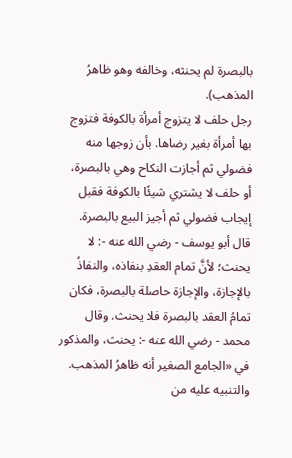بالبصرة لم يحنثه، وخالفه وهو ظاهرُ المذهب).
رجل حلف لا يتزوج أمرأة بالكوفة فتزوج بها أمرأة بغير رضاها. بأن زوجها منه فضولي ثم أجازت النكاح وهي بالبصرة، أو حلف لا يشتري شيئًا بالكوفة فقبل إيجاب فضولي ثم أجيز البيع بالبصرة.
قال أبو يوسف - رضي الله عنه -: لا يحنث؛ لأنَّ تمام العقدِ بنفاذه، والنفاذُ بالإجازة، والإجازة حاصلة بالبصرة، فكان تمامُ العقد بالبصرة فلا يحنث. وقال محمد - رضي الله عنه -: يحنث، والمذكور في «الجامع الصغير أنه ظاهرُ المذهب. والتنبيه عليه من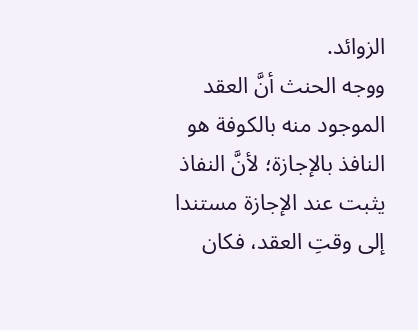الزوائد.
ووجه الحنث أنَّ العقد الموجود منه بالكوفة هو النافذ بالإجازة؛ لأنَّ النفاذ يثبت عند الإجازة مستندا إلى وقتِ العقد، فكان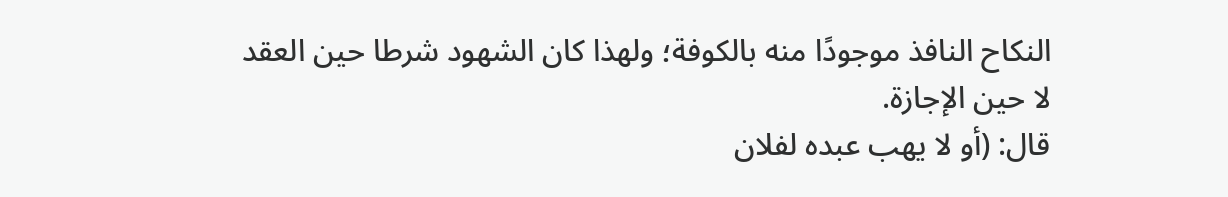النكاح النافذ موجودًا منه بالكوفة؛ ولهذا كان الشهود شرطا حين العقد لا حين الإجازة.
قال: (أو لا يهب عبده لفلان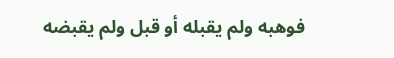فوهبه ولم يقبله أو قبل ولم يقبضه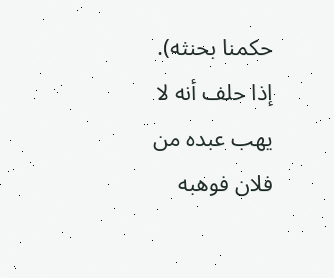حكمنا بحنثه).
إذا حلف أنه لا يهب عبده من فلان فوهبه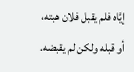إيَّاه فلم يقبل فلان هبته، أو قبله ولكن لم يقبضه.